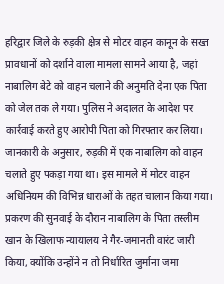हरिद्वार जिले के रुड़की क्षेत्र से मोटर वाहन कानून के सख्त प्रावधानों को दर्शाने वाला मामला सामने आया है, जहां नाबालिग बेटे को वाहन चलाने की अनुमति देना एक पिता को जेल तक ले गया। पुलिस ने अदालत के आदेश पर कार्रवाई करते हुए आरोपी पिता को गिरफ्तार कर लिया।
जानकारी के अनुसार, रुड़की में एक नाबालिग को वाहन चलाते हुए पकड़ा गया था। इस मामले में मोटर वाहन अधिनियम की विभिन्न धाराओं के तहत चालान किया गया। प्रकरण की सुनवाई के दौरान नाबालिग के पिता तस्लीम खान के खिलाफ न्यायालय ने गैर-जमानती वारंट जारी किया, क्योंकि उन्होंने न तो निर्धारित जुर्माना जमा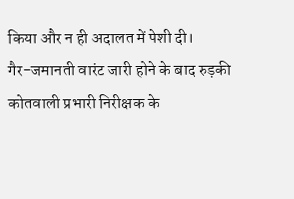किया और न ही अदालत में पेशी दी।
गैर-जमानती वारंट जारी होने के बाद रुड़की कोतवाली प्रभारी निरीक्षक के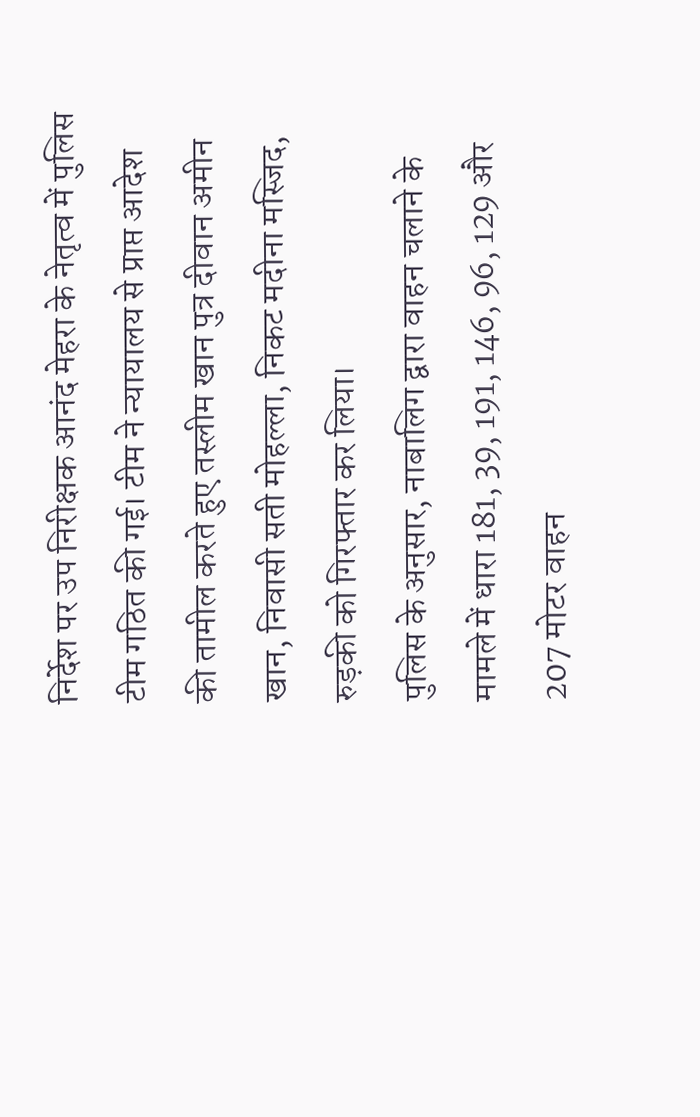निर्देश पर उप निरीक्षक आनंद मेहरा के नेतृत्व में पुलिस टीम गठित की गई। टीम ने न्यायालय से प्राप्त आदेश की तामील करते हुए तस्लीम खान पुत्र दीवान अमीन खान, निवासी सती मोहल्ला, निकट मदीना मस्जिद, रुड़की को गिरफ्तार कर लिया।
पुलिस के अनुसार, नाबालिग द्वारा वाहन चलाने के मामले में धारा 181, 39, 191, 146, 96, 129 और 207 मोटर वाहन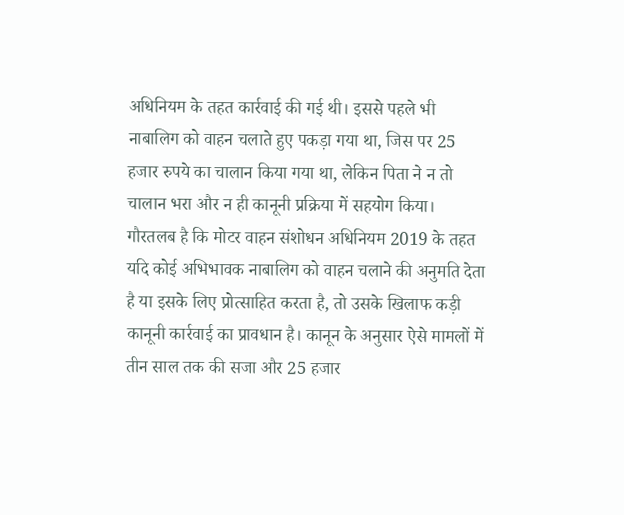अधिनियम के तहत कार्रवाई की गई थी। इससे पहले भी नाबालिग को वाहन चलाते हुए पकड़ा गया था, जिस पर 25 हजार रुपये का चालान किया गया था, लेकिन पिता ने न तो चालान भरा और न ही कानूनी प्रक्रिया में सहयोग किया।
गौरतलब है कि मोटर वाहन संशोधन अधिनियम 2019 के तहत यदि कोई अभिभावक नाबालिग को वाहन चलाने की अनुमति देता है या इसके लिए प्रोत्साहित करता है, तो उसके खिलाफ कड़ी कानूनी कार्रवाई का प्रावधान है। कानून के अनुसार ऐसे मामलों में तीन साल तक की सजा और 25 हजार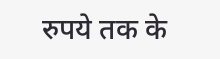रुपये तक के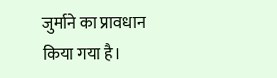जुर्माने का प्रावधान किया गया है।